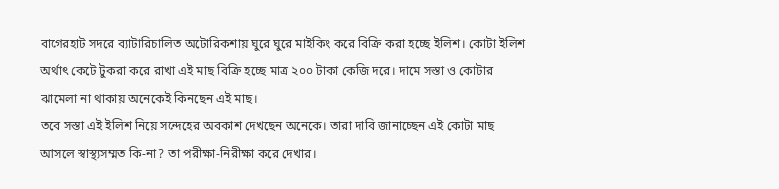বাগেরহাট সদরে ব্যাটারিচালিত অটোরিকশায় ঘুরে ঘুরে মাইকিং করে বিক্রি করা হচ্ছে ইলিশ। কোটা ইলিশ অর্থাৎ কেটে টুকরা করে রাখা এই মাছ বিক্রি হচ্ছে মাত্র ২০০ টাকা কেজি দরে। দামে সস্তা ও কোটার ঝামেলা না থাকায় অনেকেই কিনছেন এই মাছ।
তবে সস্তা এই ইলিশ নিয়ে সন্দেহের অবকাশ দেখছেন অনেকে। তারা দাবি জানাচ্ছেন এই কোটা মাছ আসলে স্বাস্থ্যসম্মত কি-না? তা পরীক্ষা-নিরীক্ষা করে দেখার।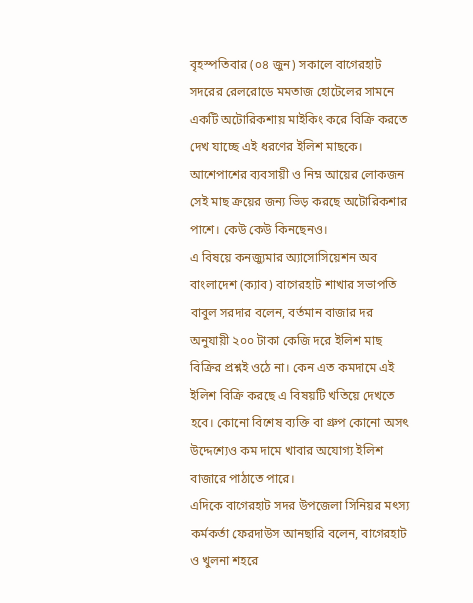বৃহস্পতিবার (০৪ জুন) সকালে বাগেরহাট সদরের রেলরোডে মমতাজ হোটেলের সামনে একটি অটোরিকশায় মাইকিং করে বিক্রি করতে দেখ যাচ্ছে এই ধরণের ইলিশ মাছকে। আশেপাশের ব্যবসায়ী ও নিম্ন আয়ের লোকজন সেই মাছ ক্রয়ের জন্য ভিড় করছে অটোরিকশার পাশে। কেউ কেউ কিনছেনও।
এ বিষয়ে কনজ্যুমার অ্যাসোসিয়েশন অব বাংলাদেশ (ক্যাব) বাগেরহাট শাখার সভাপতি বাবুল সরদার বলেন, বর্তমান বাজার দর অনুযায়ী ২০০ টাকা কেজি দরে ইলিশ মাছ বিক্রির প্রশ্নই ওঠে না। কেন এত কমদামে এই ইলিশ বিক্রি করছে এ বিষয়টি খতিয়ে দেখতে হবে। কোনো বিশেষ ব্যক্তি বা গ্রুপ কোনো অসৎ উদ্দেশ্যেও কম দামে খাবার অযোগ্য ইলিশ বাজারে পাঠাতে পারে।
এদিকে বাগেরহাট সদর উপজেলা সিনিয়র মৎস্য কর্মকর্তা ফেরদাউস আনছারি বলেন, বাগেরহাট ও খুলনা শহরে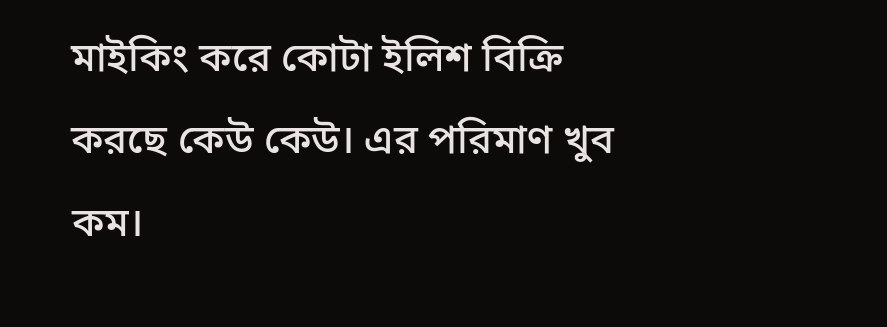মাইকিং করে কোটা ইলিশ বিক্রি করছে কেউ কেউ। এর পরিমাণ খুব কম।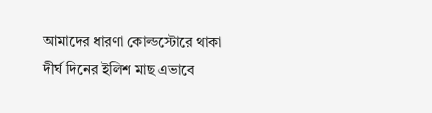আমাদের ধারণা কোল্ডস্টোরে থাকা দীর্ঘ দিনের ইলিশ মাছ এভাবে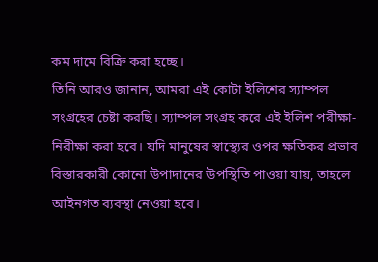কম দামে বিক্রি করা হচ্ছে।
তিনি আরও জানান, আমরা এই কোটা ইলিশের স্যাম্পল সংগ্রহের চেষ্টা করছি। স্যাম্পল সংগ্রহ করে এই ইলিশ পরীক্ষা-নিরীক্ষা করা হবে। যদি মানুষের স্বাস্থ্যের ওপর ক্ষতিকর প্রভাব বিস্তারকারী কোনো উপাদানের উপস্থিতি পাওয়া যায়, তাহলে আইনগত ব্যবস্থা নেওয়া হবে।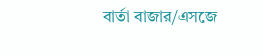বার্তা বাজার/এসজে